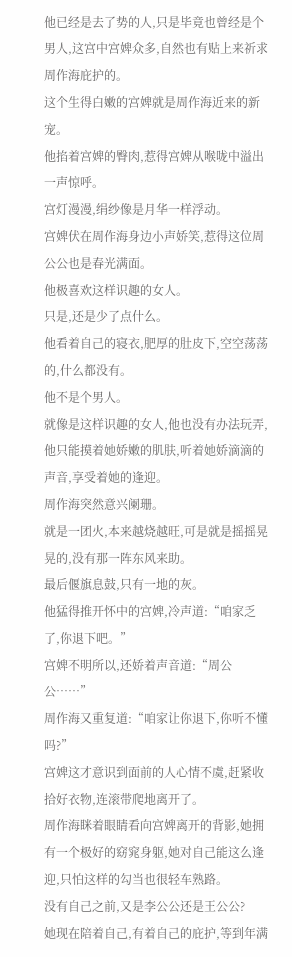他已经是去了势的人,只是毕竟也曾经是个男人,这宫中宫婢众多,自然也有贴上来祈求周作海庇护的。
这个生得白嫩的宫婢就是周作海近来的新宠。
他掐着宫婢的臀肉,惹得宫婢从喉咙中溢出一声惊呼。
宫灯漫漫,绢纱像是月华一样浮动。
宫婢伏在周作海身边小声娇笑,惹得这位周公公也是春光满面。
他极喜欢这样识趣的女人。
只是,还是少了点什么。
他看着自己的寝衣,肥厚的肚皮下,空空荡荡的,什么都没有。
他不是个男人。
就像是这样识趣的女人,他也没有办法玩弄,他只能摸着她娇嫩的肌肤,听着她娇滴滴的声音,享受着她的逢迎。
周作海突然意兴阑珊。
就是一团火,本来越烧越旺,可是就是摇摇晃晃的,没有那一阵东风来助。
最后偃旗息鼓,只有一地的灰。
他猛得推开怀中的宫婢,冷声道:“咱家乏了,你退下吧。”
宫婢不明所以,还娇着声音道:“周公公……”
周作海又重复道:“咱家让你退下,你听不懂吗?”
宫婢这才意识到面前的人心情不虞,赶紧收拾好衣物,连滚带爬地离开了。
周作海眯着眼睛看向宫婢离开的背影,她拥有一个极好的窈窕身躯,她对自己能这么逢迎,只怕这样的勾当也很轻车熟路。
没有自己之前,又是李公公还是王公公?
她现在陪着自己,有着自己的庇护,等到年满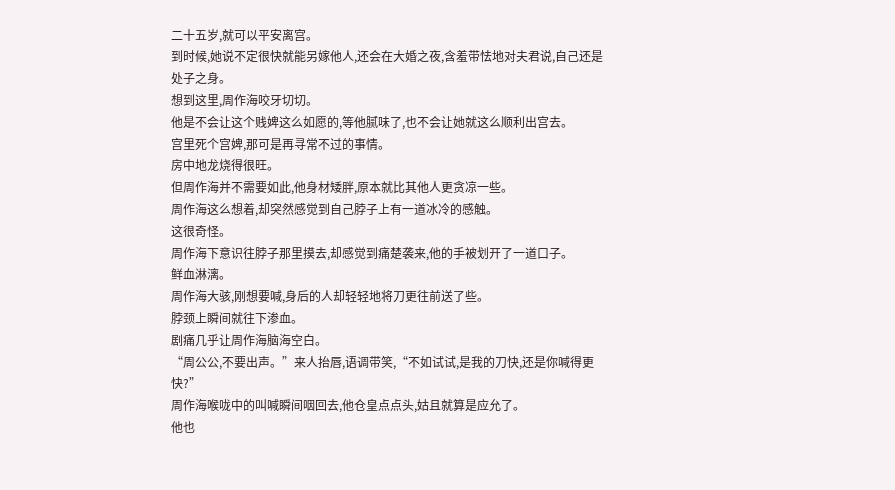二十五岁,就可以平安离宫。
到时候,她说不定很快就能另嫁他人,还会在大婚之夜,含羞带怯地对夫君说,自己还是处子之身。
想到这里,周作海咬牙切切。
他是不会让这个贱婢这么如愿的,等他腻味了,也不会让她就这么顺利出宫去。
宫里死个宫婢,那可是再寻常不过的事情。
房中地龙烧得很旺。
但周作海并不需要如此,他身材矮胖,原本就比其他人更贪凉一些。
周作海这么想着,却突然感觉到自己脖子上有一道冰冷的感触。
这很奇怪。
周作海下意识往脖子那里摸去,却感觉到痛楚袭来,他的手被划开了一道口子。
鲜血淋漓。
周作海大骇,刚想要喊,身后的人却轻轻地将刀更往前送了些。
脖颈上瞬间就往下渗血。
剧痛几乎让周作海脑海空白。
“周公公,不要出声。”来人抬唇,语调带笑,“不如试试,是我的刀快,还是你喊得更快?”
周作海喉咙中的叫喊瞬间咽回去,他仓皇点点头,姑且就算是应允了。
他也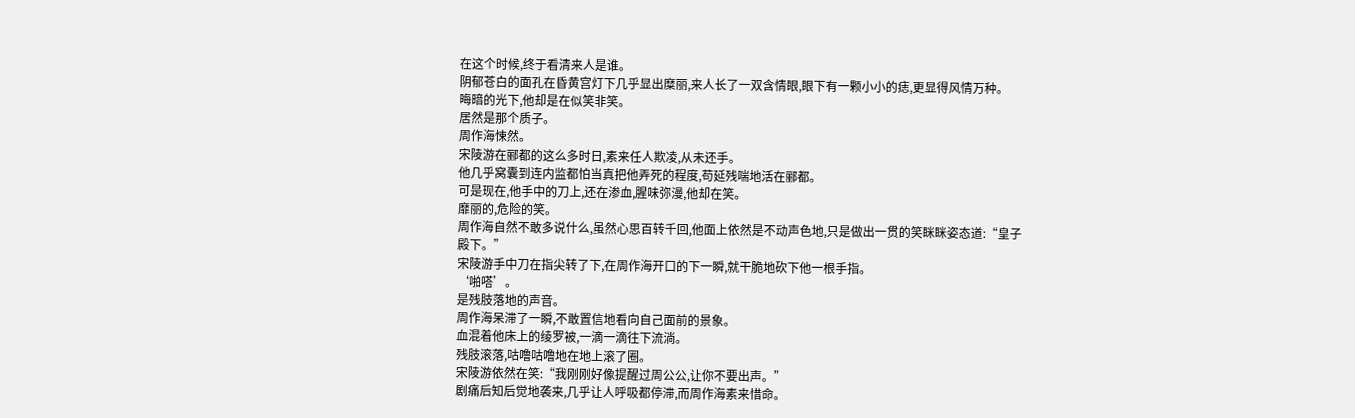在这个时候,终于看清来人是谁。
阴郁苍白的面孔在昏黄宫灯下几乎显出糜丽,来人长了一双含情眼,眼下有一颗小小的痣,更显得风情万种。
晦暗的光下,他却是在似笑非笑。
居然是那个质子。
周作海悚然。
宋陵游在郦都的这么多时日,素来任人欺凌,从未还手。
他几乎窝囊到连内监都怕当真把他弄死的程度,苟延残喘地活在郦都。
可是现在,他手中的刀上,还在渗血,腥味弥漫,他却在笑。
靡丽的,危险的笑。
周作海自然不敢多说什么,虽然心思百转千回,他面上依然是不动声色地,只是做出一贯的笑眯眯姿态道:“皇子殿下。”
宋陵游手中刀在指尖转了下,在周作海开口的下一瞬,就干脆地砍下他一根手指。
‘啪嗒’。
是残肢落地的声音。
周作海呆滞了一瞬,不敢置信地看向自己面前的景象。
血混着他床上的绫罗被,一滴一滴往下流淌。
残肢滚落,咕噜咕噜地在地上滚了圈。
宋陵游依然在笑:“我刚刚好像提醒过周公公,让你不要出声。”
剧痛后知后觉地袭来,几乎让人呼吸都停滞,而周作海素来惜命。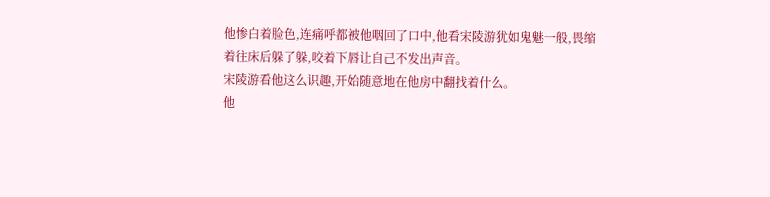他惨白着脸色,连痛呼都被他咽回了口中,他看宋陵游犹如鬼魅一般,畏缩着往床后躲了躲,咬着下唇让自己不发出声音。
宋陵游看他这么识趣,开始随意地在他房中翻找着什么。
他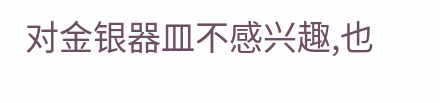对金银器皿不感兴趣,也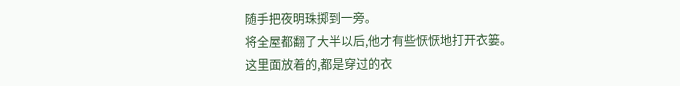随手把夜明珠掷到一旁。
将全屋都翻了大半以后,他才有些恹恹地打开衣篓。
这里面放着的,都是穿过的衣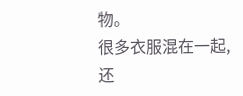物。
很多衣服混在一起,还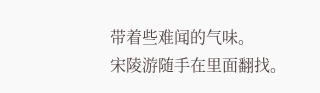带着些难闻的气味。
宋陵游随手在里面翻找。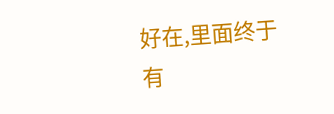好在,里面终于有